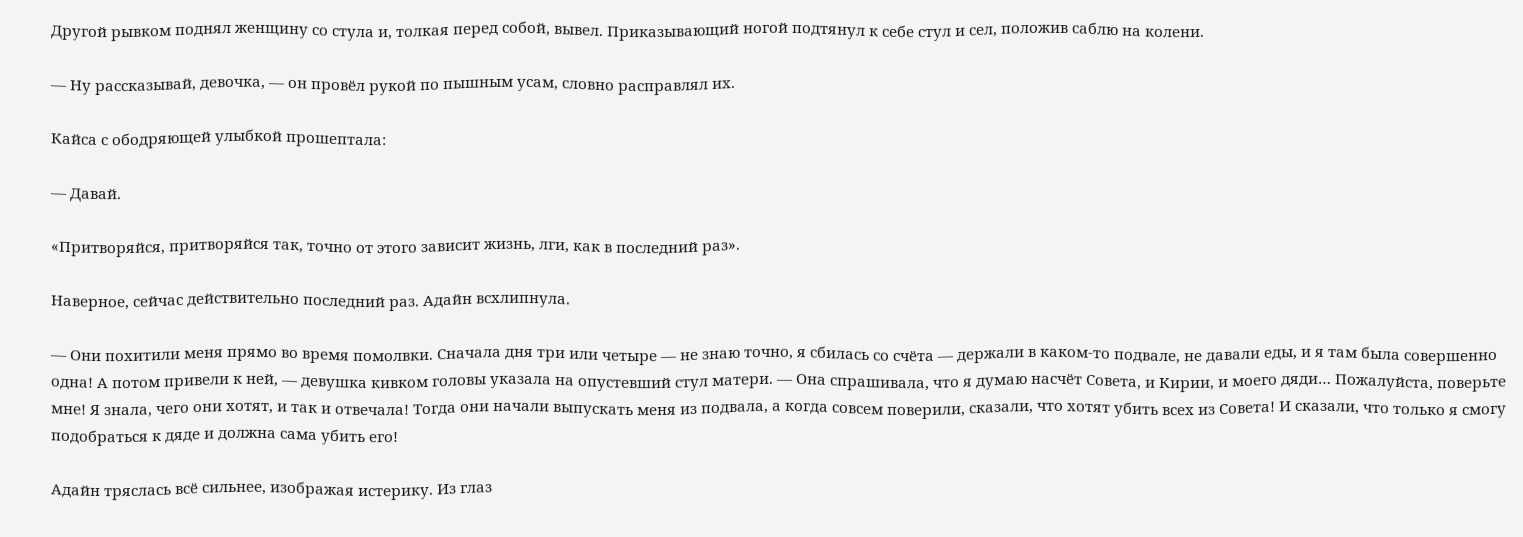Другой рывком поднял женщину со стула и, толкая перед собой, вывел. Приказывающий ногой подтянул к себе стул и сел, положив саблю на колени.

— Ну рассказывай, девочка, — он провёл рукой по пышным усам, словно расправлял их.

Кайса с ободряющей улыбкой прошептала:

— Давай.

«Притворяйся, притворяйся так, точно от этого зависит жизнь, лги, как в последний раз».

Наверное, сейчас действительно последний раз. Адайн всхлипнула.

— Они похитили меня прямо во время помолвки. Сначала дня три или четыре — не знаю точно, я сбилась со счёта — держали в каком-то подвале, не давали еды, и я там была совершенно одна! А потом привели к ней, — девушка кивком головы указала на опустевший стул матери. — Она спрашивала, что я думаю насчёт Совета, и Кирии, и моего дяди… Пожалуйста, поверьте мне! Я знала, чего они хотят, и так и отвечала! Тогда они начали выпускать меня из подвала, а когда совсем поверили, сказали, что хотят убить всех из Совета! И сказали, что только я смогу подобраться к дяде и должна сама убить его!

Адайн тряслась всё сильнее, изображая истерику. Из глаз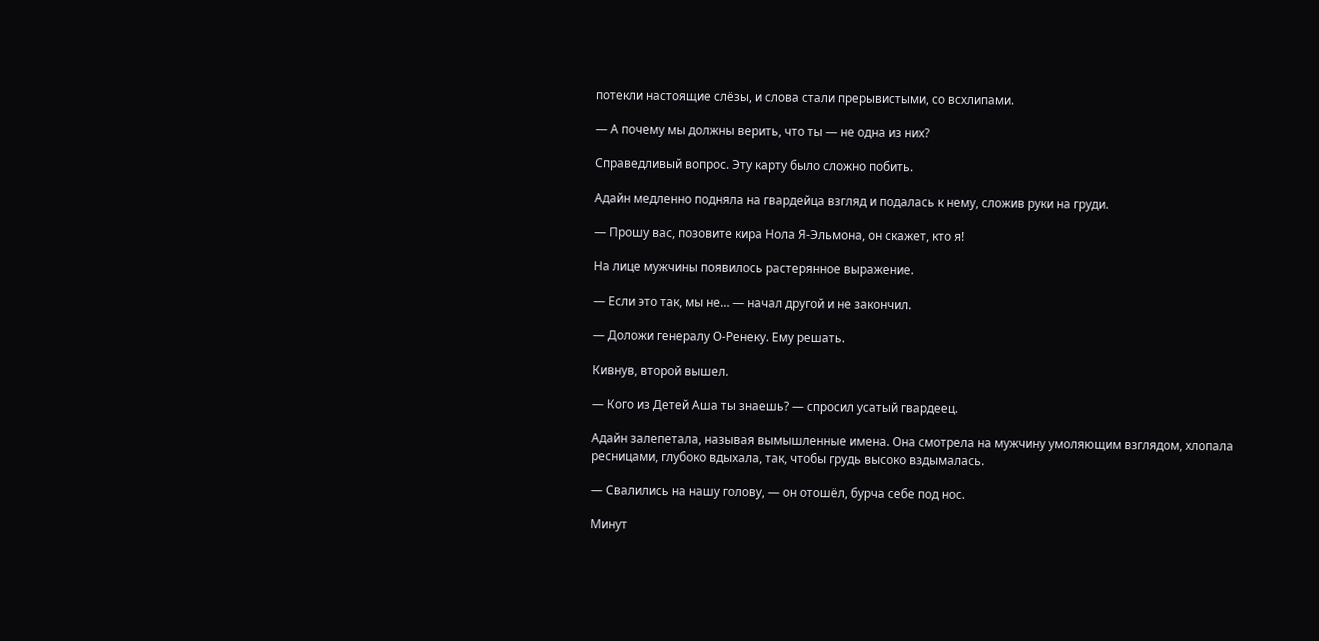потекли настоящие слёзы, и слова стали прерывистыми, со всхлипами.

— А почему мы должны верить, что ты — не одна из них?

Справедливый вопрос. Эту карту было сложно побить.

Адайн медленно подняла на гвардейца взгляд и подалась к нему, сложив руки на груди.

— Прошу вас, позовите кира Нола Я-Эльмона, он скажет, кто я!

На лице мужчины появилось растерянное выражение.

— Если это так, мы не… — начал другой и не закончил.

— Доложи генералу О-Ренеку. Ему решать.

Кивнув, второй вышел.

— Кого из Детей Аша ты знаешь? — спросил усатый гвардеец.

Адайн залепетала, называя вымышленные имена. Она смотрела на мужчину умоляющим взглядом, хлопала ресницами, глубоко вдыхала, так, чтобы грудь высоко вздымалась.

— Свалились на нашу голову, — он отошёл, бурча себе под нос.

Минут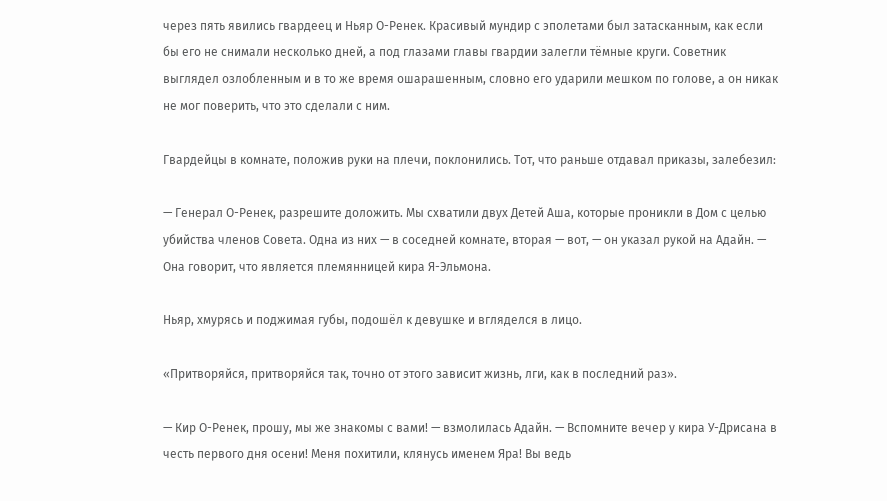через пять явились гвардеец и Ньяр О-Ренек. Красивый мундир с эполетами был затасканным, как если бы его не снимали несколько дней, а под глазами главы гвардии залегли тёмные круги. Советник выглядел озлобленным и в то же время ошарашенным, словно его ударили мешком по голове, а он никак не мог поверить, что это сделали с ним.

Гвардейцы в комнате, положив руки на плечи, поклонились. Тот, что раньше отдавал приказы, залебезил:

— Генерал О-Ренек, разрешите доложить. Мы схватили двух Детей Аша, которые проникли в Дом с целью убийства членов Совета. Одна из них — в соседней комнате, вторая — вот, — он указал рукой на Адайн. — Она говорит, что является племянницей кира Я-Эльмона.

Ньяр, хмурясь и поджимая губы, подошёл к девушке и вгляделся в лицо.

«Притворяйся, притворяйся так, точно от этого зависит жизнь, лги, как в последний раз».

— Кир О-Ренек, прошу, мы же знакомы с вами! — взмолилась Адайн. — Вспомните вечер у кира У-Дрисана в честь первого дня осени! Меня похитили, клянусь именем Яра! Вы ведь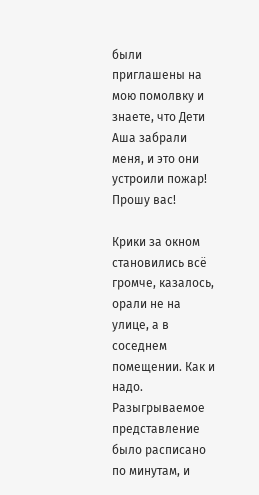были приглашены на мою помолвку и знаете, что Дети Аша забрали меня, и это они устроили пожар! Прошу вас!

Крики за окном становились всё громче, казалось, орали не на улице, а в соседнем помещении. Как и надо. Разыгрываемое представление было расписано по минутам, и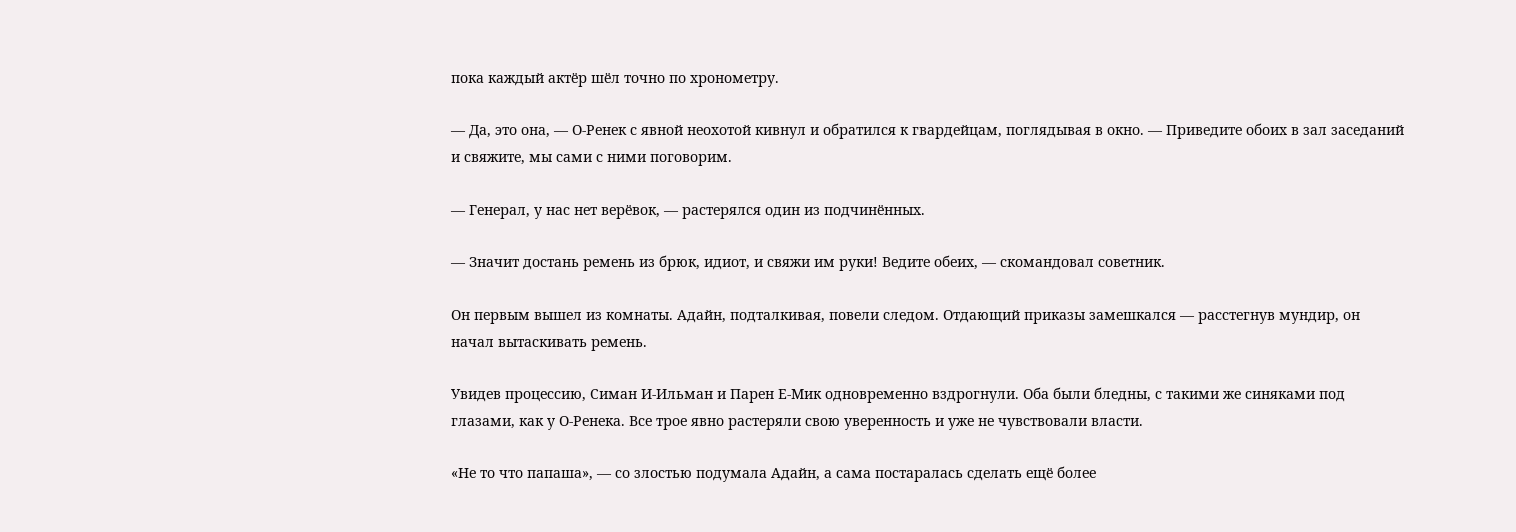пока каждый актёр шёл точно по хронометру.

— Да, это она, — О-Ренек с явной неохотой кивнул и обратился к гвардейцам, поглядывая в окно. — Приведите обоих в зал заседаний и свяжите, мы сами с ними поговорим.

— Генерал, у нас нет верёвок, — растерялся один из подчинённых.

— Значит достань ремень из брюк, идиот, и свяжи им руки! Ведите обеих, — скомандовал советник.

Он первым вышел из комнаты. Адайн, подталкивая, повели следом. Отдающий приказы замешкался — расстегнув мундир, он начал вытаскивать ремень.

Увидев процессию, Симан И-Ильман и Парен Е-Мик одновременно вздрогнули. Оба были бледны, с такими же синяками под глазами, как у О-Ренека. Все трое явно растеряли свою уверенность и уже не чувствовали власти.

«Не то что папаша», — со злостью подумала Адайн, а сама постаралась сделать ещё более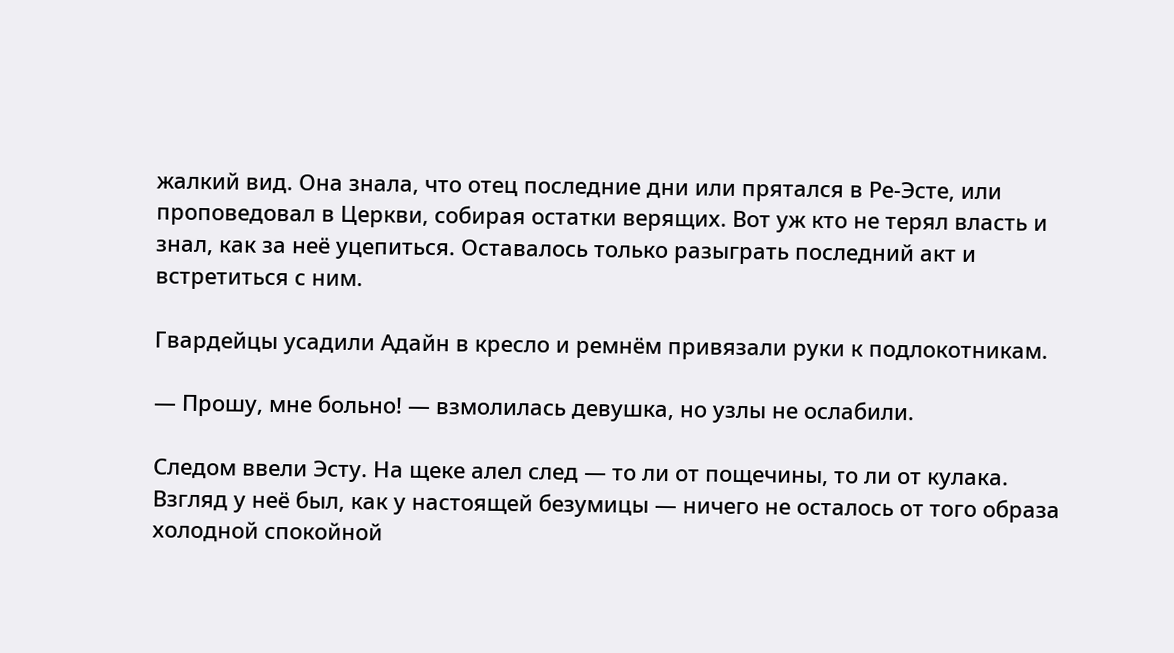жалкий вид. Она знала, что отец последние дни или прятался в Ре-Эсте, или проповедовал в Церкви, собирая остатки верящих. Вот уж кто не терял власть и знал, как за неё уцепиться. Оставалось только разыграть последний акт и встретиться с ним.

Гвардейцы усадили Адайн в кресло и ремнём привязали руки к подлокотникам.

— Прошу, мне больно! — взмолилась девушка, но узлы не ослабили.

Следом ввели Эсту. На щеке алел след — то ли от пощечины, то ли от кулака. Взгляд у неё был, как у настоящей безумицы — ничего не осталось от того образа холодной спокойной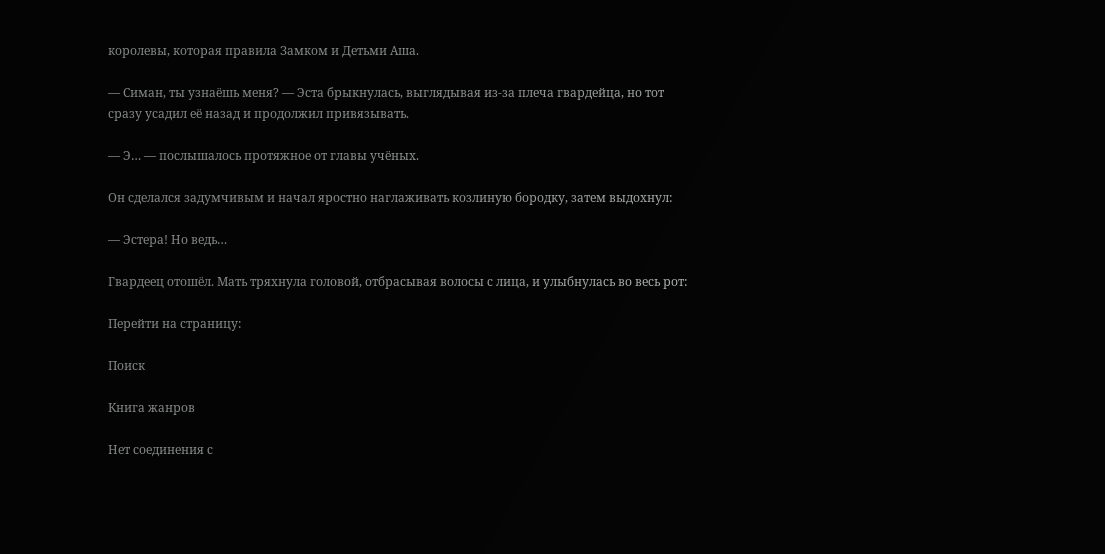королевы, которая правила Замком и Детьми Аша.

— Симан, ты узнаёшь меня? — Эста брыкнулась, выглядывая из-за плеча гвардейца, но тот сразу усадил её назад и продолжил привязывать.

— Э… — послышалось протяжное от главы учёных.

Он сделался задумчивым и начал яростно наглаживать козлиную бородку, затем выдохнул:

— Эстера! Но ведь…

Гвардеец отошёл. Мать тряхнула головой, отбрасывая волосы с лица, и улыбнулась во весь рот:

Перейти на страницу:

Поиск

Книга жанров

Нет соединения с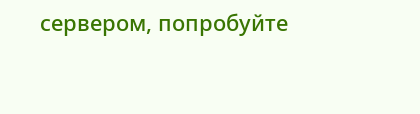сервером, попробуйте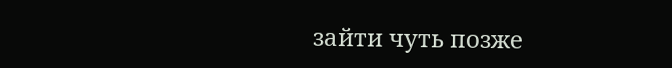зайти чуть позже